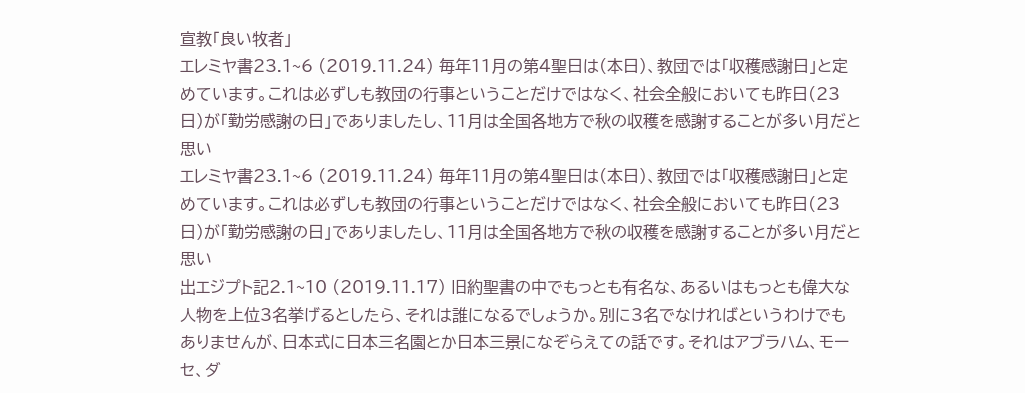宣教「良い牧者」
エレミヤ書23.1~6 (2019.11.24) 毎年11月の第4聖日は(本日)、教団では「収穫感謝日」と定めています。これは必ずしも教団の行事ということだけではなく、社会全般においても昨日(23日)が「勤労感謝の日」でありましたし、11月は全国各地方で秋の収穫を感謝することが多い月だと思い
エレミヤ書23.1~6 (2019.11.24) 毎年11月の第4聖日は(本日)、教団では「収穫感謝日」と定めています。これは必ずしも教団の行事ということだけではなく、社会全般においても昨日(23日)が「勤労感謝の日」でありましたし、11月は全国各地方で秋の収穫を感謝することが多い月だと思い
出エジプト記2.1~10 (2019.11.17) 旧約聖書の中でもっとも有名な、あるいはもっとも偉大な人物を上位3名挙げるとしたら、それは誰になるでしょうか。別に3名でなければというわけでもありませんが、日本式に日本三名園とか日本三景になぞらえての話です。それはアブラハム、モーセ、ダ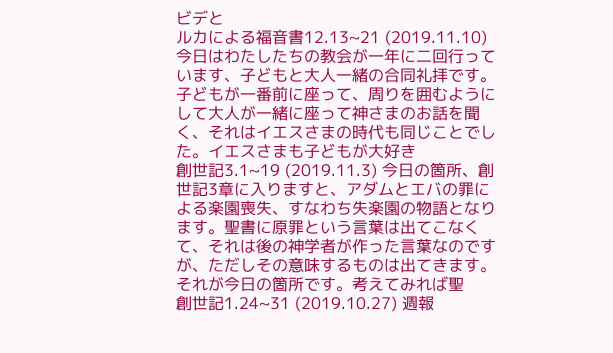ビデと
ルカによる福音書12.13~21 (2019.11.10) 今日はわたしたちの教会が一年に二回行っています、子どもと大人一緒の合同礼拝です。子どもが一番前に座って、周りを囲むようにして大人が一緒に座って神さまのお話を聞く、それはイエスさまの時代も同じことでした。イエスさまも子どもが大好き
創世記3.1~19 (2019.11.3) 今日の箇所、創世記3章に入りますと、アダムとエバの罪による楽園喪失、すなわち失楽園の物語となります。聖書に原罪という言葉は出てこなくて、それは後の神学者が作った言葉なのですが、ただしその意味するものは出てきます。それが今日の箇所です。考えてみれば聖
創世記1.24~31 (2019.10.27) 週報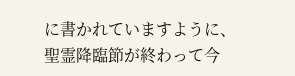に書かれていますように、聖霊降臨節が終わって今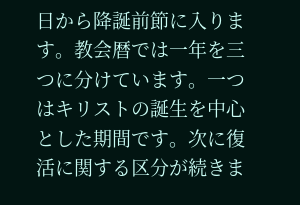日から降誕前節に入ります。教会暦では一年を三つに分けています。一つはキリストの誕生を中心とした期間です。次に復活に関する区分が続きま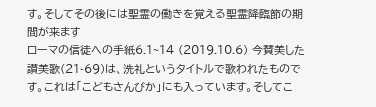す。そしてその後には聖霊の働きを覚える聖霊降臨節の期間が来ます
ローマの信徒への手紙6.1~14 (2019.10.6) 今賛美した讃美歌(21-69)は、洗礼というタイトルで歌われたものです。これは「こどもさんびか」にも入っています。そしてこ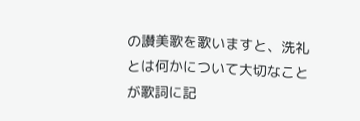の讃美歌を歌いますと、洗礼とは何かについて大切なことが歌詞に記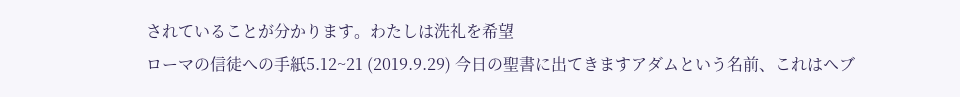されていることが分かります。わたしは洗礼を希望
ローマの信徒への手紙5.12~21 (2019.9.29) 今日の聖書に出てきますアダムという名前、これはヘブ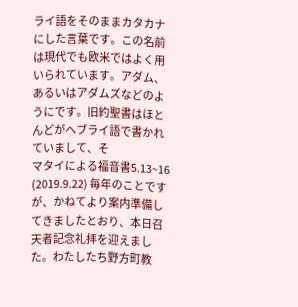ライ語をそのままカタカナにした言葉です。この名前は現代でも欧米ではよく用いられています。アダム、あるいはアダムズなどのようにです。旧約聖書はほとんどがヘブライ語で書かれていまして、そ
マタイによる福音書5.13~16 (2019.9.22) 毎年のことですが、かねてより案内準備してきましたとおり、本日召天者記念礼拝を迎えました。わたしたち野方町教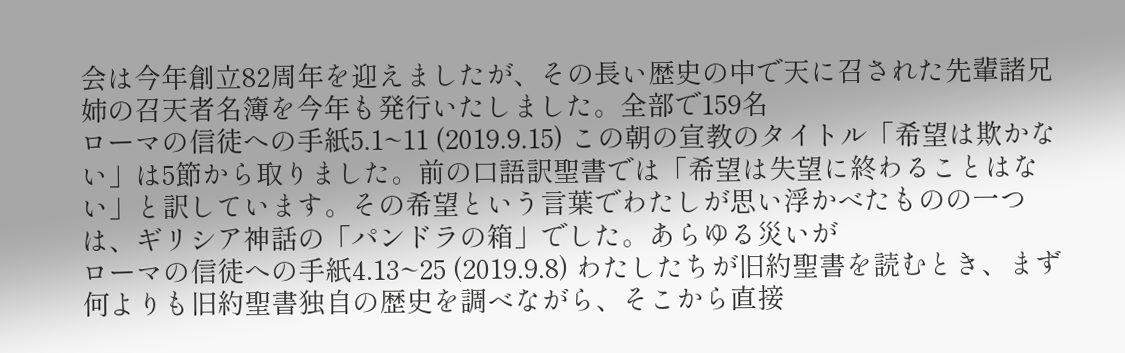会は今年創立82周年を迎えましたが、その長い歴史の中で天に召された先輩諸兄姉の召天者名簿を今年も発行いたしました。全部で159名
ローマの信徒への手紙5.1~11 (2019.9.15) この朝の宣教のタイトル「希望は欺かない」は5節から取りました。前の口語訳聖書では「希望は失望に終わることはない」と訳しています。その希望という言葉でわたしが思い浮かべたものの一つは、ギリシア神話の「パンドラの箱」でした。あらゆる災いが
ローマの信徒への手紙4.13~25 (2019.9.8) わたしたちが旧約聖書を読むとき、まず何よりも旧約聖書独自の歴史を調べながら、そこから直接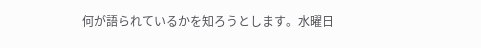何が語られているかを知ろうとします。水曜日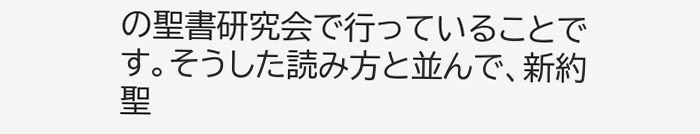の聖書研究会で行っていることです。そうした読み方と並んで、新約聖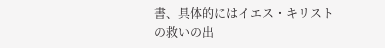書、具体的にはイエス・キリストの救いの出